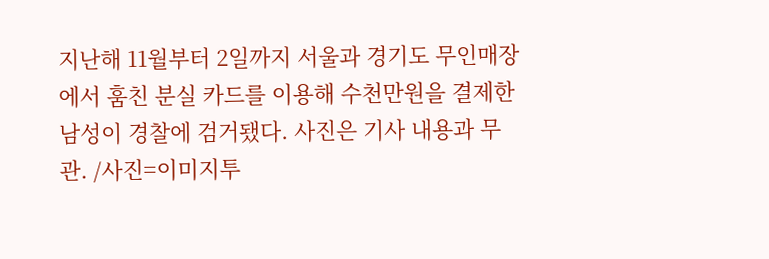지난해 11월부터 2일까지 서울과 경기도 무인매장에서 훔친 분실 카드를 이용해 수천만원을 결제한 남성이 경찰에 검거됐다. 사진은 기사 내용과 무관. /사진=이미지투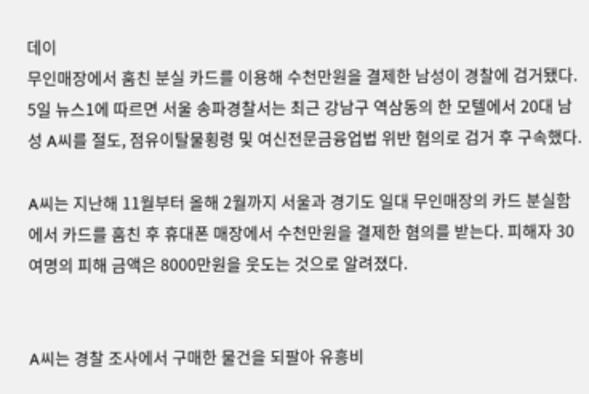데이
무인매장에서 훔친 분실 카드를 이용해 수천만원을 결제한 남성이 경찰에 검거됐다.
5일 뉴스1에 따르면 서울 송파경찰서는 최근 강남구 역삼동의 한 모텔에서 20대 남성 A씨를 절도, 점유이탈물횡령 및 여신전문금융업법 위반 혐의로 검거 후 구속했다.

A씨는 지난해 11월부터 올해 2월까지 서울과 경기도 일대 무인매장의 카드 분실함에서 카드를 훔친 후 휴대폰 매장에서 수천만원을 결제한 혐의를 받는다. 피해자 30여명의 피해 금액은 8000만원을 웃도는 것으로 알려졌다.


A씨는 경찰 조사에서 구매한 물건을 되팔아 유흥비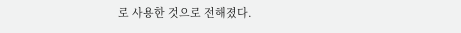로 사용한 것으로 전해졌다.